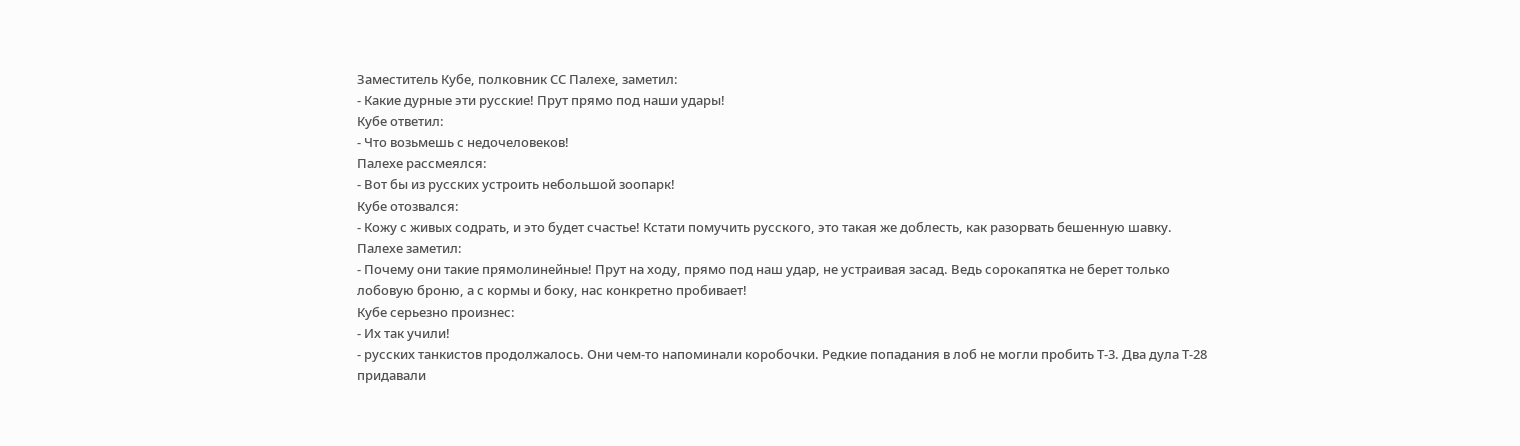Заместитель Кубе, полковник СС Палехе, заметил:
- Какие дурные эти русские! Прут прямо под наши удары!
Кубе ответил:
- Что возьмешь с недочеловеков!
Палехе рассмеялся:
- Вот бы из русских устроить небольшой зоопарк!
Кубе отозвался:
- Кожу с живых содрать, и это будет счастье! Кстати помучить русского, это такая же доблесть, как разорвать бешенную шавку.
Палехе заметил:
- Почему они такие прямолинейные! Прут на ходу, прямо под наш удар, не устраивая засад. Ведь сорокапятка не берет только лобовую броню, а с кормы и боку, нас конкретно пробивает!
Кубе серьезно произнес:
- Их так учили!
- русских танкистов продолжалось. Они чем-то напоминали коробочки. Редкие попадания в лоб не могли пробить Т-3. Два дула Т-28 придавали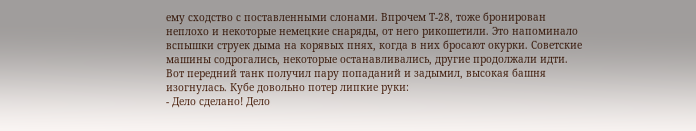ему сходство с поставленными слонами. Впрочем Т-28, тоже бронирован неплохо и некоторые немецкие снаряды, от него рикошетили. Это напоминало вспышки струек дыма на корявых пнях, когда в них бросают окурки. Советские машины содрогались, некоторые останавливались, другие продолжали идти. Вот передний танк получил пару попаданий и задымил, высокая башня изогнулась. Кубе довольно потер липкие руки:
- Дело сделано! Дело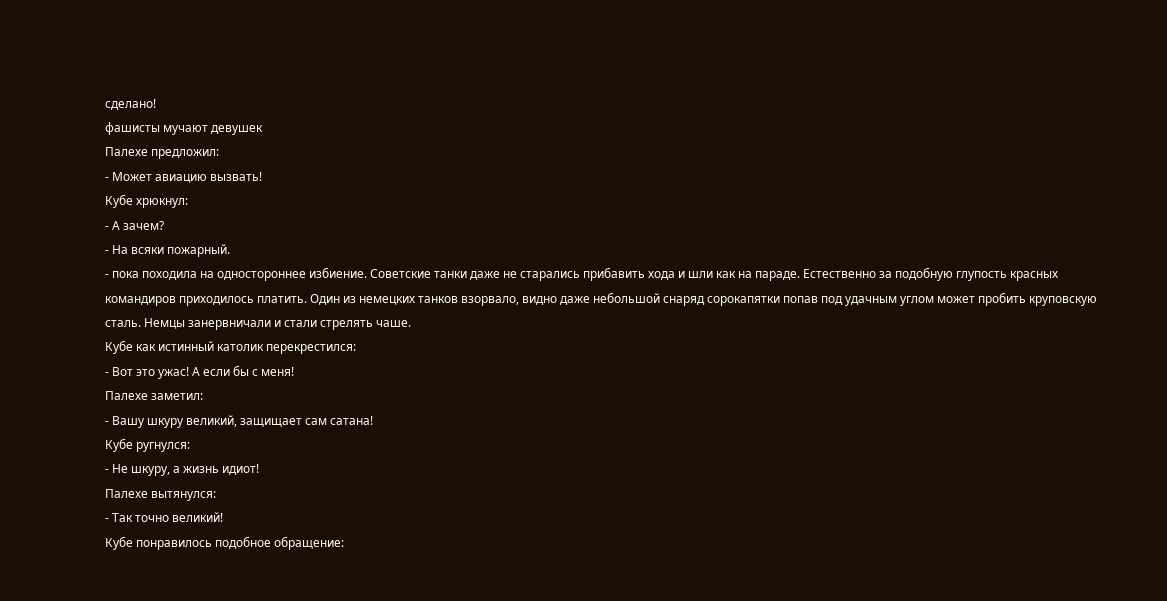сделано!
фашисты мучают девушек
Палехе предложил:
- Может авиацию вызвать!
Кубе хрюкнул:
- А зачем?
- На всяки пожарный.
- пока походила на одностороннее избиение. Советские танки даже не старались прибавить хода и шли как на параде. Естественно за подобную глупость красных командиров приходилось платить. Один из немецких танков взорвало, видно даже небольшой снаряд сорокапятки попав под удачным углом может пробить круповскую сталь. Немцы занервничали и стали стрелять чаше.
Кубе как истинный католик перекрестился:
- Вот это ужас! А если бы с меня!
Палехе заметил:
- Вашу шкуру великий, защищает сам сатана!
Кубе ругнулся:
- Не шкуру, а жизнь идиот!
Палехе вытянулся:
- Так точно великий!
Кубе понравилось подобное обращение: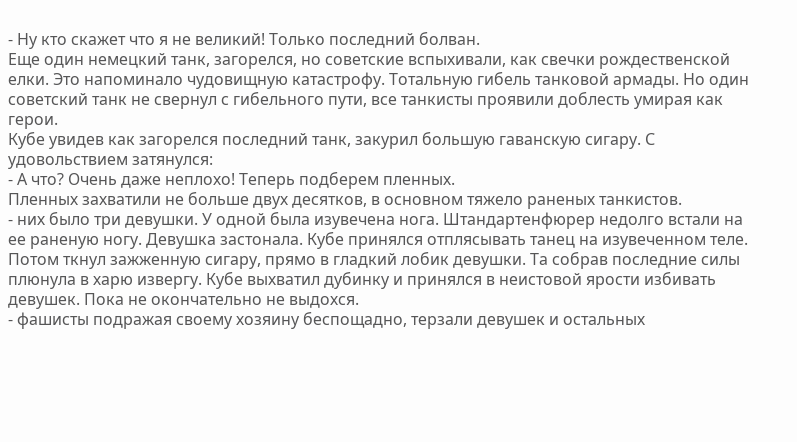- Ну кто скажет что я не великий! Только последний болван.
Еще один немецкий танк, загорелся, но советские вспыхивали, как свечки рождественской елки. Это напоминало чудовищную катастрофу. Тотальную гибель танковой армады. Но один советский танк не свернул с гибельного пути, все танкисты проявили доблесть умирая как герои.
Кубе увидев как загорелся последний танк, закурил большую гаванскую сигару. С удовольствием затянулся:
- А что? Очень даже неплохо! Теперь подберем пленных.
Пленных захватили не больше двух десятков, в основном тяжело раненых танкистов.
- них было три девушки. У одной была изувечена нога. Штандартенфюрер недолго встали на ее раненую ногу. Девушка застонала. Кубе принялся отплясывать танец на изувеченном теле. Потом ткнул зажженную сигару, прямо в гладкий лобик девушки. Та собрав последние силы плюнула в харю извергу. Кубе выхватил дубинку и принялся в неистовой ярости избивать девушек. Пока не окончательно не выдохся.
- фашисты подражая своему хозяину беспощадно, терзали девушек и остальных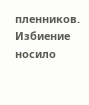пленников. Избиение носило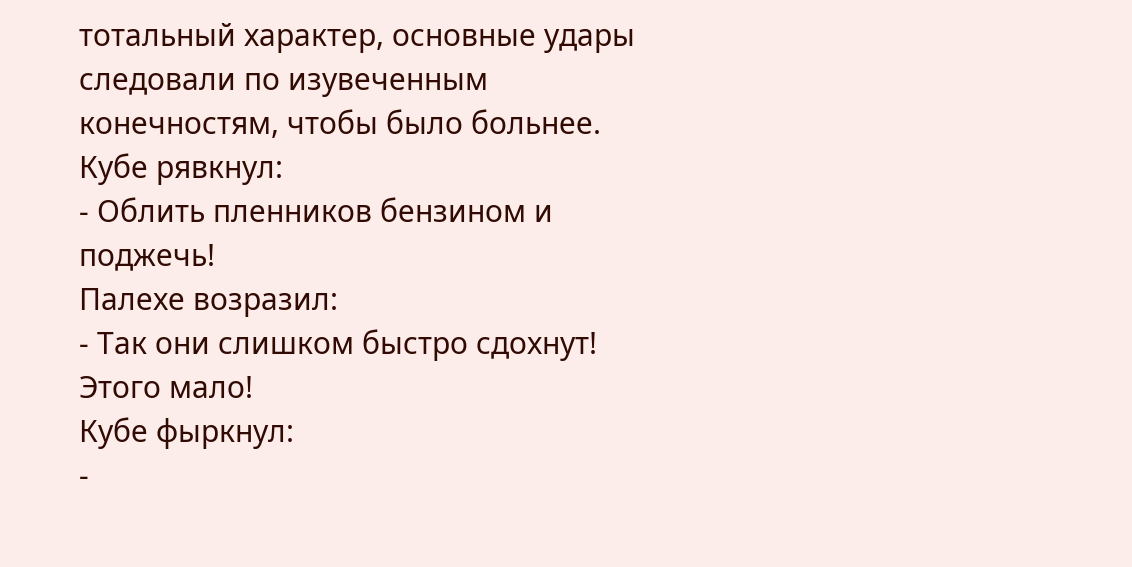тотальный характер, основные удары следовали по изувеченным конечностям, чтобы было больнее.
Кубе рявкнул:
- Облить пленников бензином и поджечь!
Палехе возразил:
- Так они слишком быстро сдохнут! Этого мало!
Кубе фыркнул:
-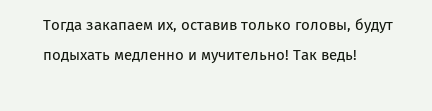Тогда закапаем их, оставив только головы, будут подыхать медленно и мучительно! Так ведь!